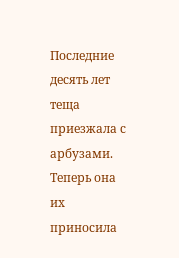Последние десять лет теща приезжала с арбузами.
Теперь она их приносила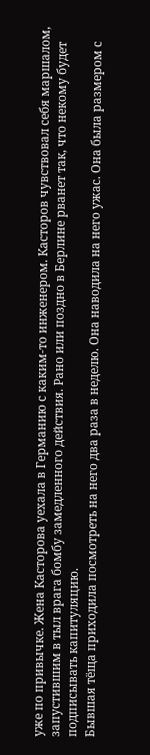уже по привычке. Жена Касторова уехала в Германию с каким-то инженером. Касторов чувствовал себя маршалом, запустившим в тыл врага бомбу замедленного действия. Рано или поздно в Берлине рванет так, что некому будет подписывать капитуляцию.
Бывшая тёща приходила посмотреть на него два раза в неделю. Она наводила на него ужас. Она была размером с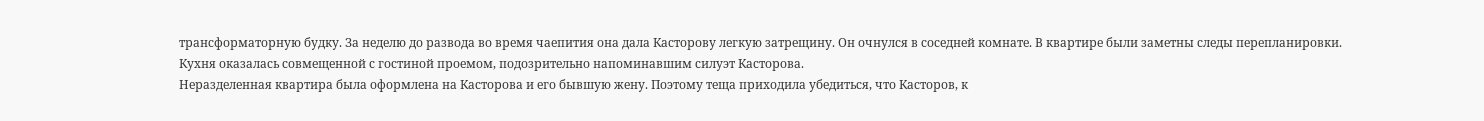трансформаторную будку. За неделю до развода во время чаепития она дала Касторову легкую затрещину. Он очнулся в соседней комнате. В квартире были заметны следы перепланировки. Кухня оказалась совмещенной с гостиной проемом, подозрительно напоминавшим силуэт Касторова.
Неразделенная квартира была оформлена на Касторова и его бывшую жену. Поэтому теща приходила убедиться, что Касторов, к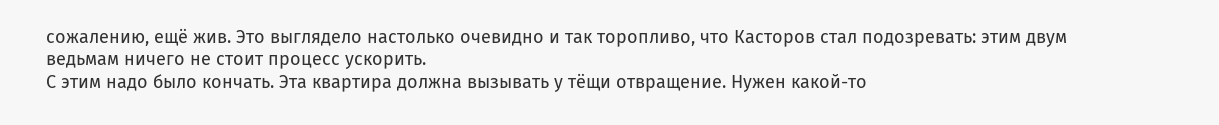сожалению, ещё жив. Это выглядело настолько очевидно и так торопливо, что Касторов стал подозревать: этим двум ведьмам ничего не стоит процесс ускорить.
С этим надо было кончать. Эта квартира должна вызывать у тёщи отвращение. Нужен какой-то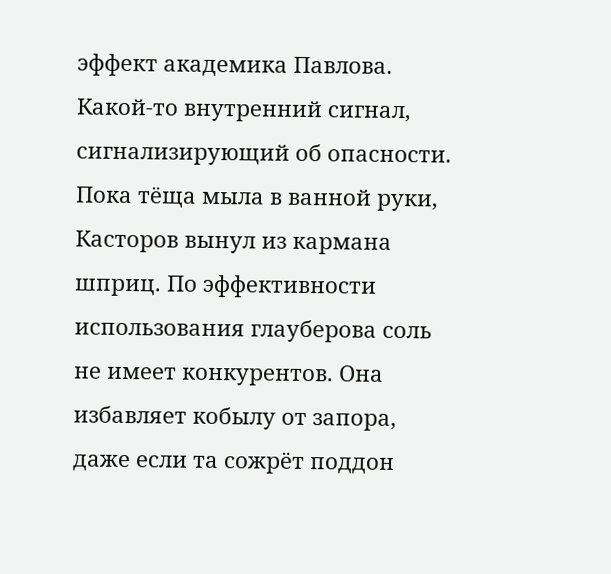эффект академика Павлова. Какой-то внутренний сигнал, сигнализирующий об опасности.
Пока тёща мыла в ванной руки, Касторов вынул из кармана шприц. По эффективности использования глауберова соль не имеет конкурентов. Она избавляет кобылу от запора, даже если та сожрёт поддон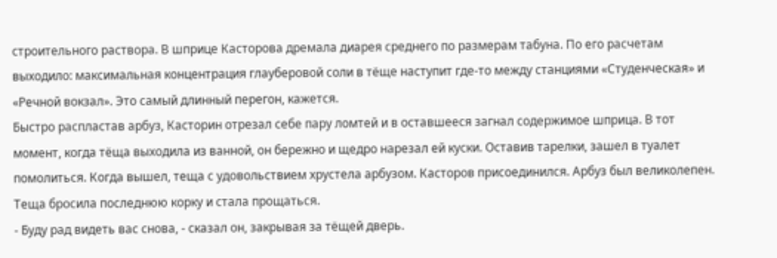строительного раствора. В шприце Касторова дремала диарея среднего по размерам табуна. По его расчетам выходило: максимальная концентрация глауберовой соли в тёще наступит где-то между станциями «Студенческая» и «Речной вокзал». Это самый длинный перегон, кажется.
Быстро распластав арбуз, Касторин отрезал себе пару ломтей и в оставшееся загнал содержимое шприца. В тот момент, когда тёща выходила из ванной, он бережно и щедро нарезал ей куски. Оставив тарелки, зашел в туалет помолиться. Когда вышел, теща с удовольствием хрустела арбузом. Касторов присоединился. Арбуз был великолепен. Теща бросила последнюю корку и стала прощаться.
- Буду рад видеть вас снова, - сказал он, закрывая за тёщей дверь.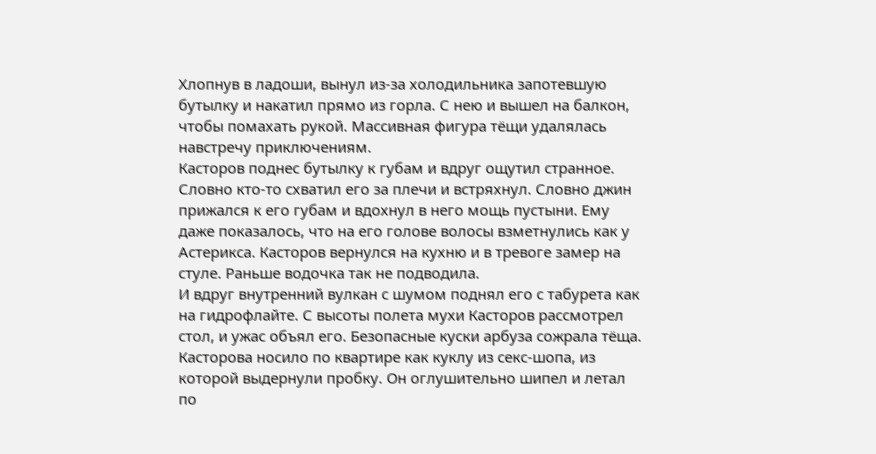Хлопнув в ладоши, вынул из-за холодильника запотевшую бутылку и накатил прямо из горла. С нею и вышел на балкон, чтобы помахать рукой. Массивная фигура тёщи удалялась навстречу приключениям.
Касторов поднес бутылку к губам и вдруг ощутил странное. Словно кто-то схватил его за плечи и встряхнул. Словно джин прижался к его губам и вдохнул в него мощь пустыни. Ему даже показалось, что на его голове волосы взметнулись как у Астерикса. Касторов вернулся на кухню и в тревоге замер на стуле. Раньше водочка так не подводила.
И вдруг внутренний вулкан с шумом поднял его с табурета как на гидрофлайте. С высоты полета мухи Касторов рассмотрел стол, и ужас объял его. Безопасные куски арбуза сожрала тёща.
Касторова носило по квартире как куклу из секс-шопа, из которой выдернули пробку. Он оглушительно шипел и летал по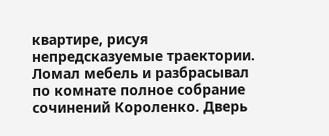квартире, рисуя непредсказуемые траектории. Ломал мебель и разбрасывал по комнате полное собрание сочинений Короленко. Дверь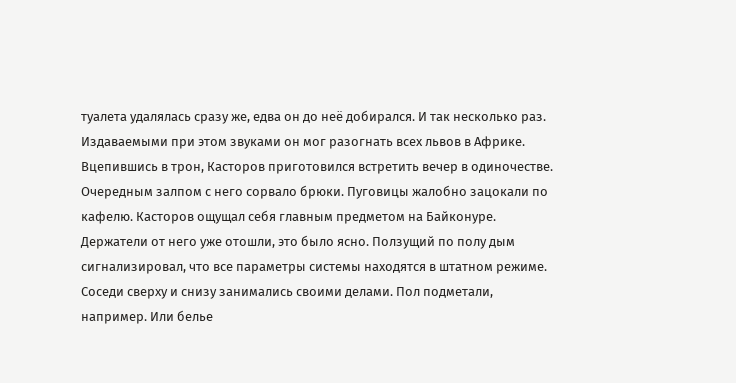туалета удалялась сразу же, едва он до неё добирался. И так несколько раз. Издаваемыми при этом звуками он мог разогнать всех львов в Африке.
Вцепившись в трон, Касторов приготовился встретить вечер в одиночестве. Очередным залпом с него сорвало брюки. Пуговицы жалобно зацокали по кафелю. Касторов ощущал себя главным предметом на Байконуре. Держатели от него уже отошли, это было ясно. Ползущий по полу дым сигнализировал, что все параметры системы находятся в штатном режиме.
Соседи сверху и снизу занимались своими делами. Пол подметали, например. Или белье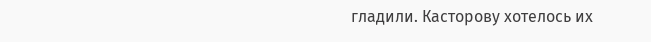гладили. Касторову хотелось их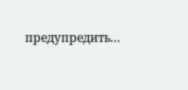предупредить…